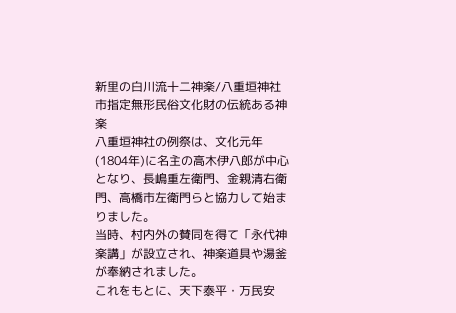新里の白川流十二神楽/八重垣神社
市指定無形民俗文化財の伝統ある神楽
八重垣神社の例祭は、文化元年(1804年)に名主の高木伊八郎が中心となり、長嶋重左衛門、金親清右衛門、高橋市左衛門らと協力して始まりました。
当時、村内外の賛同を得て「永代神楽講」が設立され、神楽道具や湯釜が奉納されました。
これをもとに、天下泰平・万民安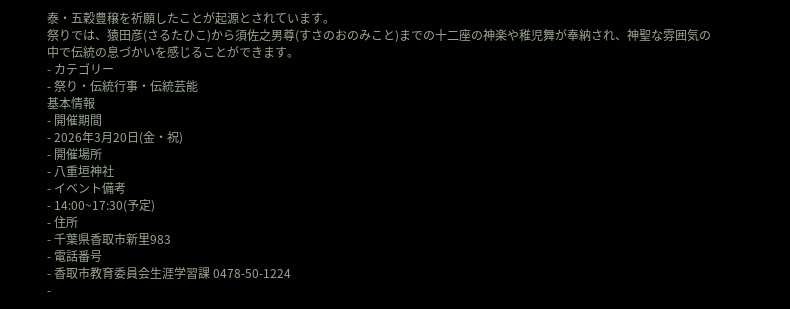泰・五穀豊穣を祈願したことが起源とされています。
祭りでは、猿田彦(さるたひこ)から須佐之男尊(すさのおのみこと)までの十二座の神楽や稚児舞が奉納され、神聖な雰囲気の中で伝統の息づかいを感じることができます。
- カテゴリー
- 祭り・伝統行事・伝統芸能
基本情報
- 開催期間
- 2026年3月20日(金・祝)
- 開催場所
- 八重垣神社
- イベント備考
- 14:00~17:30(予定)
- 住所
- 千葉県香取市新里983
- 電話番号
- 香取市教育委員会生涯学習課 0478-50-1224
-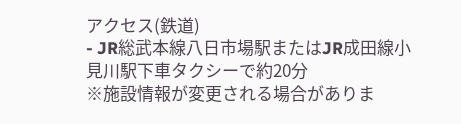アクセス(鉄道)
- JR総武本線八日市場駅またはJR成田線小見川駅下車タクシーで約20分
※施設情報が変更される場合がありま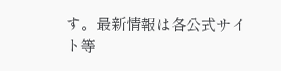す。最新情報は各公式サイト等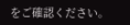をご確認ください。